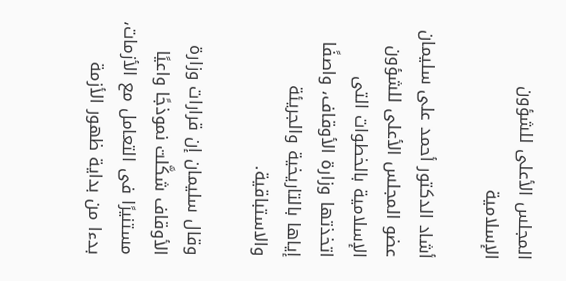المجلس الأعلى للشؤون الإسلامية

أشاد الدكتور أحمد على سليمان عضو المجلس الأعلى للشؤون الإسلامية بالخطوات التى اتخذتها وزارة الأوقاف، واصفًا إياها بالتاريخية والجريئة والاستباقية.

وقال سليمان إن قرارات وزارة الأوقاف شكَّلت نموذجًا واعيًا مستنيرًا فى التعامل مع الأزمات، بدءا من بداية ظهور الأزمة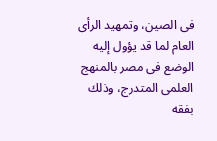فى الصين، وتمهيد الرأى العام لما قد يؤول إليه الوضع فى مصر بالمنهج العلمى المتدرج، وذلك بفقه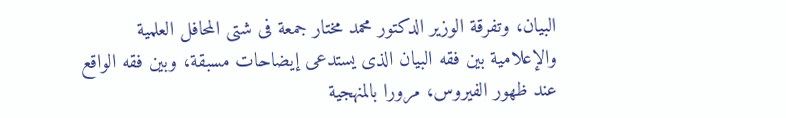البيان، وتفرقة الوزير الدكتور محمد مختار جمعة فى شتى المحافل العلمية والإعلامية بين فقه البيان الذى يستدعى إيضاحات مسبقة، وبين فقه الواقع عند ظهور الفيروس، مرورا بالمنهجية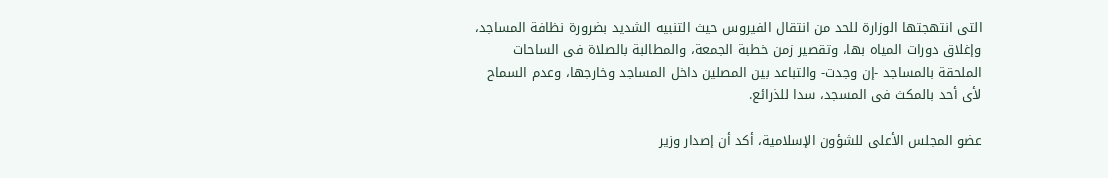التى انتهجتها الوزارة للحد من انتقال الفيروس حيث التنبيه الشديد بضرورة نظافة المساجد، وإغلاق دورات المياه بها، وتقصير زمن خطبة الجمعة، والمطالبة بالصلاة فى الساحات الملحقة بالمساجد -إن وجدت- والتباعد بين المصلين داخل المساجد وخارجها، وعدم السماح لأى أحد بالمكث فى المسجد، سدا للذرائع.

عضو المجلس الأعلى للشؤون الإسلامية، أكد أن إصدار وزير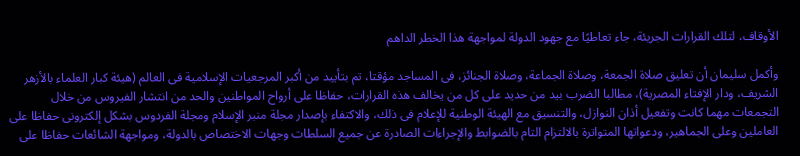الأوقاف، لتلك القرارات الجريئة، جاء تعاطيًا مع جهود الدولة لمواجهة هذا الخطر الداهم

وأكمل سليمان أن تعليق صلاة الجمعة، وصلاة الجماعة، وصلاة الجنائز، فى المساجد مؤقتا، تم بتأييد من أكبر المرجعيات الإسلامية فى العالم (هيئة كبار العلماء بالأزهر الشريف، ودار الإفتاء المصرية)، مطالبا الضرب بيد من حديد على كل من يخالف هذه القرارات، حفاظا على أرواح المواطنين والحد من انتشار الفيروس من خلال التجمعات مهما كانت وتفعيل أذان النوازل، والتنسيق مع الهيئة الوطنية للإعلام فى ذلك، والاكتفاء بإصدار مجلة منبر الإسلام ومجلة الفردوس بشكل إلكترونى حفاظا على العاملين وعلى الجماهير، ودعواتها المتواترة بالالتزام التام بالضوابط والإجراءات الصادرة عن جميع السلطات وجهات الاختصاص بالدولة، ومواجهة الشائعات حفاظا على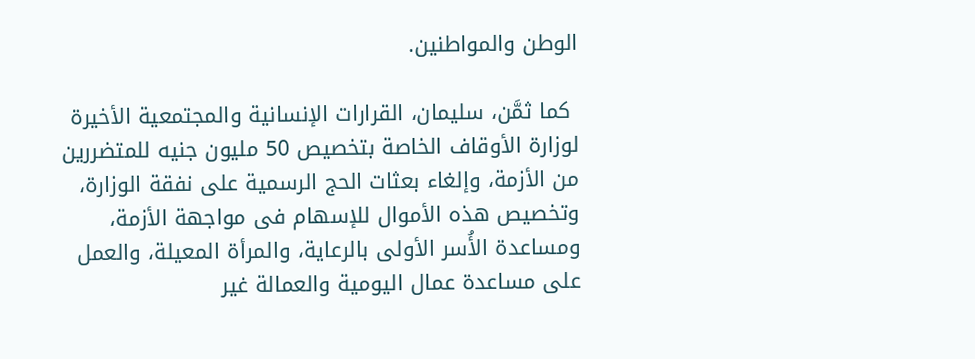الوطن والمواطنين.

 كما ثمَّن، سليمان، القرارات الإنسانية والمجتمعية الأخيرة لوزارة الأوقاف الخاصة بتخصيص 50 مليون جنيه للمتضررين من الأزمة، وإلغاء بعثات الحج الرسمية على نفقة الوزارة، وتخصيص هذه الأموال للإسهام فى مواجهة الأزمة، ومساعدة الأُسر الأولى بالرعاية، والمرأة المعيلة، والعمل على مساعدة عمال اليومية والعمالة غير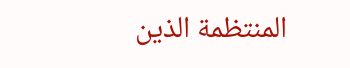المنتظمة الذين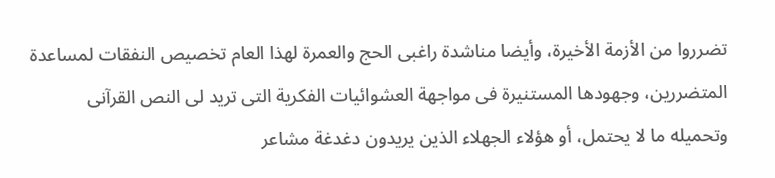تضرروا من الأزمة الأخيرة، وأيضا مناشدة راغبى الحج والعمرة لهذا العام تخصيص النفقات لمساعدة المتضررين، وجهودها المستنيرة فى مواجهة العشوائيات الفكرية التى تريد لى النص القرآنى وتحميله ما لا يحتمل، أو هؤلاء الجهلاء الذين يريدون دغدغة مشاعر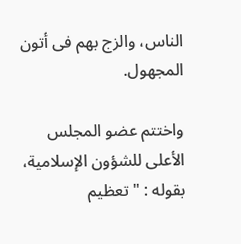الناس، والزج بهم فى أتون المجهول.

واختتم عضو المجلس الأعلى للشؤون الإسلامية، بقوله : "تعظيم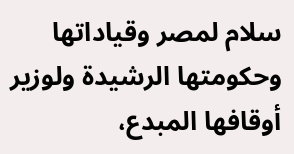سلام لمصر وقياداتها وحكومتها الرشيدة ولوزير أوقافها المبدع،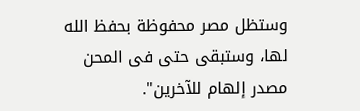وستظل مصر محفوظة بحفظ الله لها، وستبقى حتى فى المحن مصدر إلهام للآخرين".